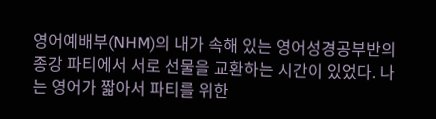영어예배부(NHM)의 내가 속해 있는 영어성경공부반의 종강 파티에서 서로 선물을 교환하는 시간이 있었다. 나는 영어가 짧아서 파티를 위한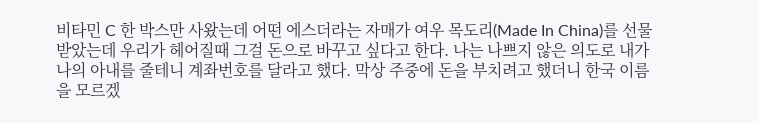비타민 C 한 박스만 사왔는데 어떤 에스더라는 자매가 여우 목도리(Made In China)를 선물 받았는데 우리가 헤어질때 그걸 돈으로 바꾸고 싶다고 한다. 나는 나쁘지 않은 의도로 내가 나의 아내를 줄테니 계좌번호를 달라고 했다. 막상 주중에 돈을 부치려고 했더니 한국 이름을 모르겠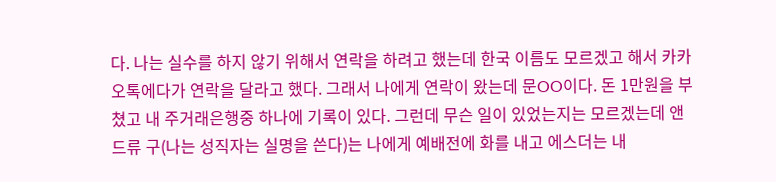다. 나는 실수를 하지 않기 위해서 연락을 하려고 했는데 한국 이름도 모르겠고 해서 카카오톡에다가 연락을 달라고 했다. 그래서 나에게 연락이 왔는데 문OO이다. 돈 1만원을 부쳤고 내 주거래은행중 하나에 기록이 있다. 그런데 무슨 일이 있었는지는 모르겠는데 앤드류 구(나는 성직자는 실명을 쓴다)는 나에게 예배전에 화를 내고 에스더는 내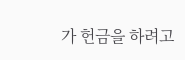가 헌금을 하려고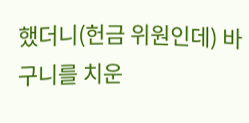했더니(헌금 위원인데) 바구니를 치운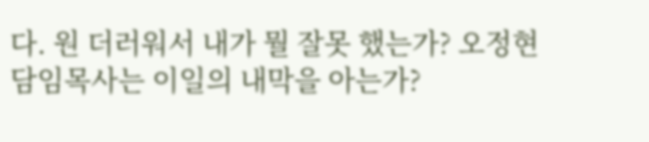다. 원 더러워서 내가 뭘 잘못 했는가? 오정현 담임목사는 이일의 내막을 아는가?